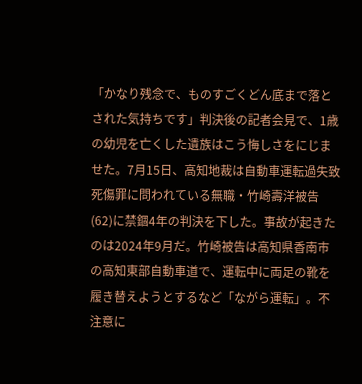「かなり残念で、ものすごくどん底まで落とされた気持ちです」判決後の記者会見で、1歳の幼児を亡くした遺族はこう悔しさをにじませた。7月15日、高知地裁は自動車運転過失致死傷罪に問われている無職・竹崎壽洋被告(62)に禁錮4年の判決を下した。事故が起きたのは2024年9月だ。竹崎被告は高知県香南市の高知東部自動車道で、運転中に両足の靴を履き替えようとするなど「ながら運転」。不注意に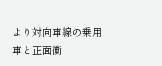より対向車線の乗用車と正面衝